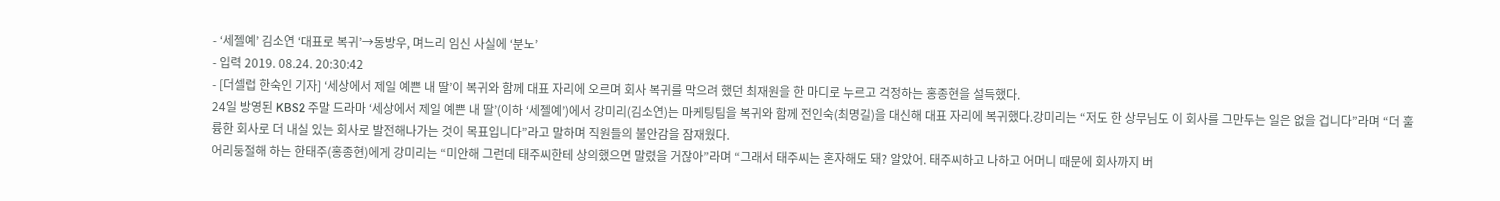- ‘세젤예’ 김소연 ‘대표로 복귀’→동방우, 며느리 임신 사실에 ‘분노’
- 입력 2019. 08.24. 20:30:42
- [더셀럽 한숙인 기자] ‘세상에서 제일 예쁜 내 딸’이 복귀와 함께 대표 자리에 오르며 회사 복귀를 막으려 했던 최재원을 한 마디로 누르고 걱정하는 홍종현을 설득했다.
24일 방영된 KBS2 주말 드라마 ‘세상에서 제일 예쁜 내 딸’(이하 ‘세젤예’)에서 강미리(김소연)는 마케팅팀을 복귀와 함께 전인숙(최명길)을 대신해 대표 자리에 복귀했다.강미리는 “저도 한 상무님도 이 회사를 그만두는 일은 없을 겁니다”라며 “더 훌륭한 회사로 더 내실 있는 회사로 발전해나가는 것이 목표입니다”라고 말하며 직원들의 불안감을 잠재웠다.
어리둥절해 하는 한태주(홍종현)에게 강미리는 “미안해 그런데 태주씨한테 상의했으면 말렸을 거잖아”라며 “그래서 태주씨는 혼자해도 돼? 알았어. 태주씨하고 나하고 어머니 때문에 회사까지 버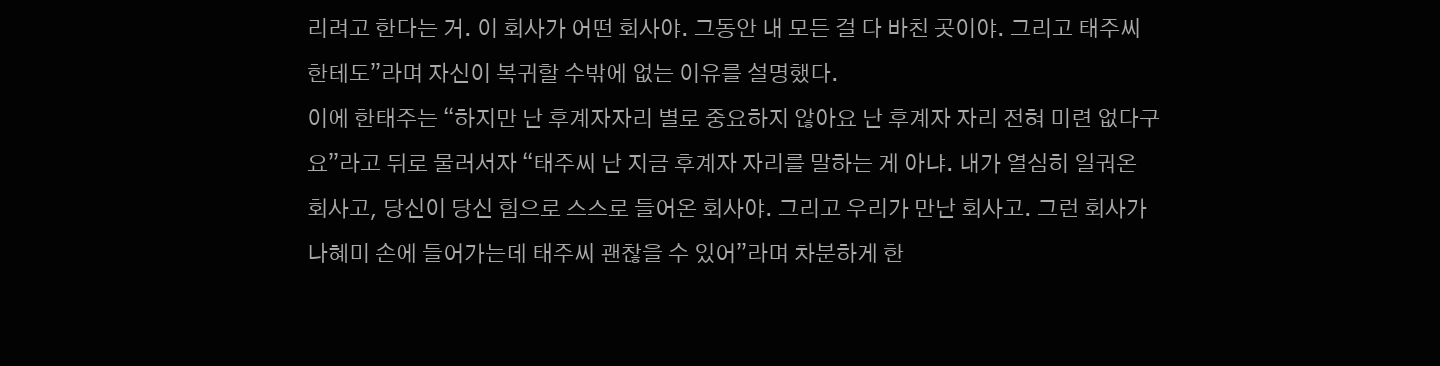리려고 한다는 거. 이 회사가 어떤 회사야. 그동안 내 모든 걸 다 바친 곳이야. 그리고 태주씨한테도”라며 자신이 복귀할 수밖에 없는 이유를 설명했다.
이에 한태주는 “하지만 난 후계자자리 별로 중요하지 않아요 난 후계자 자리 전혀 미련 없다구요”라고 뒤로 물러서자 “태주씨 난 지금 후계자 자리를 말하는 게 아냐. 내가 열심히 일궈온 회사고, 당신이 당신 힘으로 스스로 들어온 회사야. 그리고 우리가 만난 회사고. 그런 회사가 나혜미 손에 들어가는데 태주씨 괜찮을 수 있어”라며 차분하게 한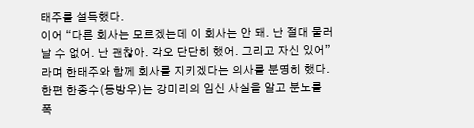태주를 설득했다.
이어 “다른 회사는 모르겠는데 이 회사는 안 돼. 난 절대 물러날 수 없어. 난 괜찮아. 각오 단단히 했어. 그리고 자신 있어”라며 한태주와 함께 회사를 지키겠다는 의사를 분명히 했다.
한편 한종수(동방우)는 강미리의 임신 사실을 알고 분노를 폭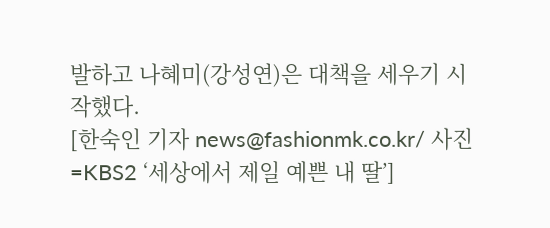발하고 나혜미(강성연)은 대책을 세우기 시작했다.
[한숙인 기자 news@fashionmk.co.kr/ 사진=KBS2 ‘세상에서 제일 예쁜 내 딸’]